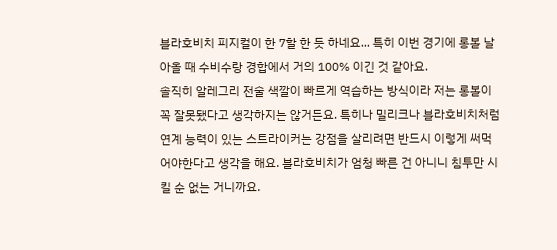블라호비치 피지컬이 한 7할 한 듯 하네요... 특히 이번 경기에 롱볼 날아올 때 수비수랑 경합에서 거의 100% 이긴 것 같아요.
솔직히 알레그리 전술 색깔이 빠르게 역습하는 방식이라 저는 롱볼이 꼭 잘못됐다고 생각하지는 않거든요. 특히나 밀리크나 블라호비치처럼 연계 능력이 있는 스트라이커는 강점을 살리려면 반드시 이렇게 써먹어야한다고 생각을 해요. 블라호비치가 엄청 빠른 건 아니니 침투만 시킬 순 없는 거니까요.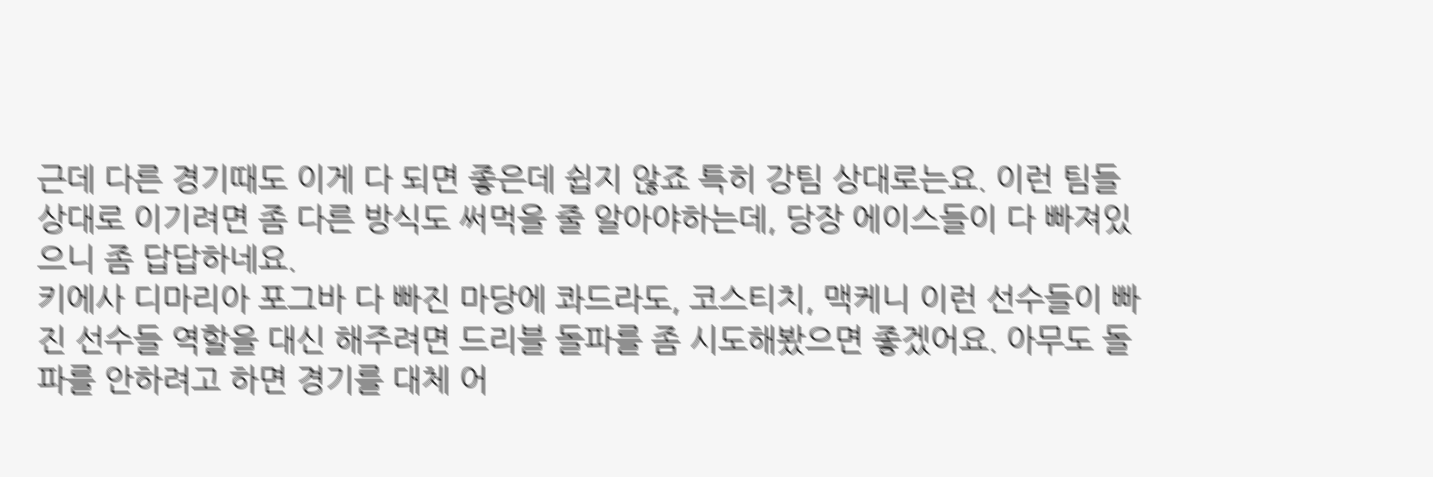근데 다른 경기때도 이게 다 되면 좋은데 쉽지 않죠 특히 강팀 상대로는요. 이런 팀들 상대로 이기려면 좀 다른 방식도 써먹을 줄 알아야하는데, 당장 에이스들이 다 빠져있으니 좀 답답하네요.
키에사 디마리아 포그바 다 빠진 마당에 콰드라도, 코스티치, 맥케니 이런 선수들이 빠진 선수들 역할을 대신 해주려면 드리블 돌파를 좀 시도해봤으면 좋겠어요. 아무도 돌파를 안하려고 하면 경기를 대체 어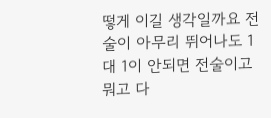떻게 이길 생각일까요 전술이 아무리 뛰어나도 1대 1이 안되면 전술이고 뭐고 다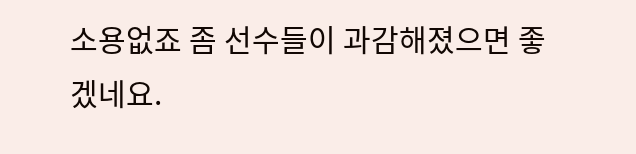소용없죠 좀 선수들이 과감해졌으면 좋겠네요.